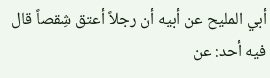أبي المليح عن أبيه أن رجلاً أعتق شِقصاً قال فيه أحد: عن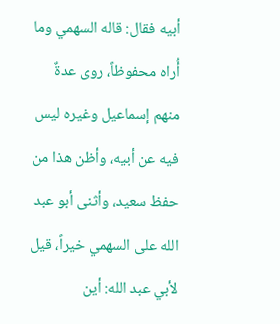أبيه فقال: قاله السهمي وما أُراه محفوظاً، روى عدةٌ منهم إسماعيل وغيره ليس فيه عن أبيه، وأظن هذا من حفظ سعيد، وأثنى أبو عبد الله على السهمي خيراً، قيل لأبي عبد الله: أين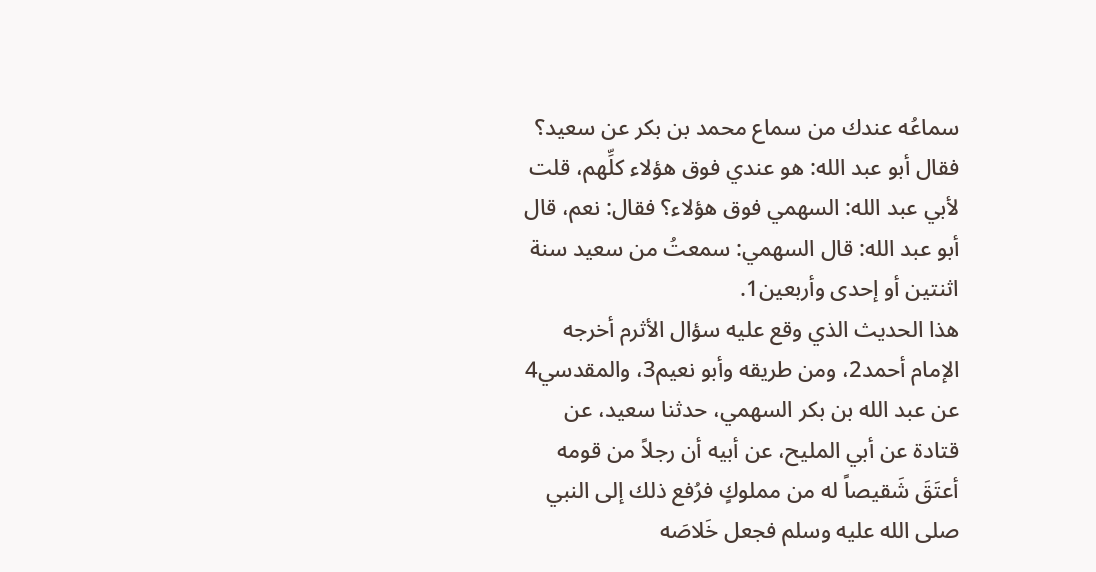سماعُه عندك من سماع محمد بن بكر عن سعيد؟ فقال أبو عبد الله: هو عندي فوق هؤلاء كلِّهم، قلت لأبي عبد الله: السهمي فوق هؤلاء؟ فقال: نعم، قال أبو عبد الله: قال السهمي: سمعتُ من سعيد سنة اثنتين أو إحدى وأربعين1.
هذا الحديث الذي وقع عليه سؤال الأثرم أخرجه الإمام أحمد2، ومن طريقه وأبو نعيم3، والمقدسي4 عن عبد الله بن بكر السهمي، حدثنا سعيد، عن قتادة عن أبي المليح، عن أبيه أن رجلاً من قومه أعتَقَ شَقيصاً له من مملوكٍ فرُفع ذلك إلى النبي صلى الله عليه وسلم فجعل خَلاصَه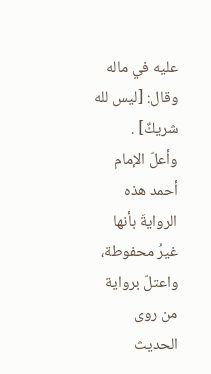عليه في ماله وقال: [ليس لله شريكٌ] .
وأعلّ الإمام أحمد هذه الروايةَ بأنها غيرُ محفوطة، واعتلّ برواية من روى الحديث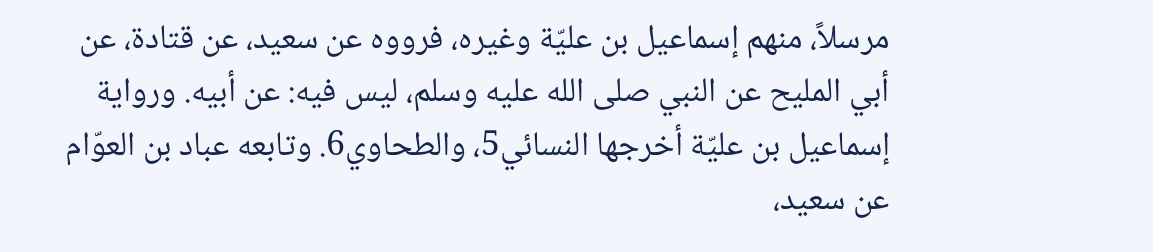مرسلاً، منهم إسماعيل بن عليّة وغيره، فرووه عن سعيد، عن قتادة، عن أبي المليح عن النبي صلى الله عليه وسلم، ليس فيه: عن أبيه. ورواية إسماعيل بن عليّة أخرجها النسائي5، والطحاوي6. وتابعه عباد بن العوّام عن سعيد،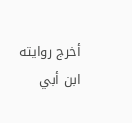أخرج روايته ابن أبي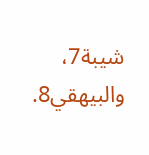شيبة7، والبيهقي8.